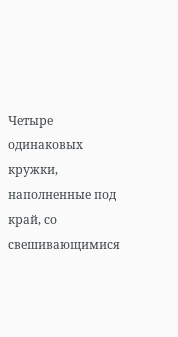Четыре одинаковых кружки, наполненные под край, со свешивающимися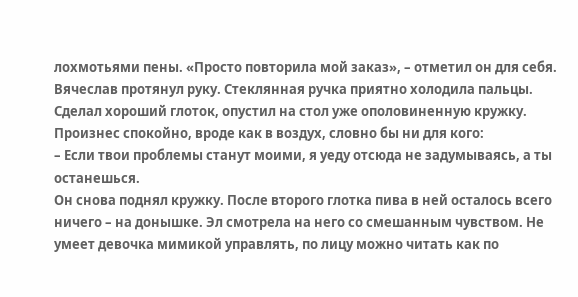лохмотьями пены. «Просто повторила мой заказ», – отметил он для себя.
Вячеслав протянул руку. Стеклянная ручка приятно холодила пальцы. Сделал хороший глоток, опустил на стол уже ополовиненную кружку. Произнес спокойно, вроде как в воздух, словно бы ни для кого:
– Если твои проблемы станут моими, я уеду отсюда не задумываясь, а ты останешься.
Он снова поднял кружку. После второго глотка пива в ней осталось всего ничего – на донышке. Эл смотрела на него со смешанным чувством. Не умеет девочка мимикой управлять, по лицу можно читать как по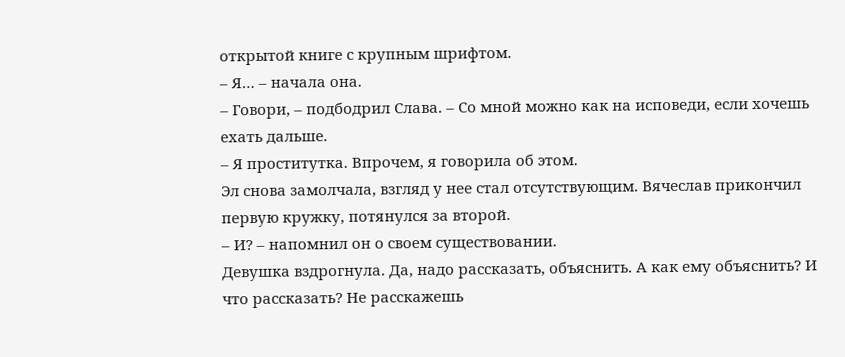открытой книге с крупным шрифтом.
– Я… – начала она.
– Говори, – подбодрил Слава. – Со мной можно как на исповеди, если хочешь ехать дальше.
– Я проститутка. Впрочем, я говорила об этом.
Эл снова замолчала, взгляд у нее стал отсутствующим. Вячеслав прикончил первую кружку, потянулся за второй.
– И? – напомнил он о своем существовании.
Девушка вздрогнула. Да, надо рассказать, объяснить. А как ему объяснить? И что рассказать? Не расскажешь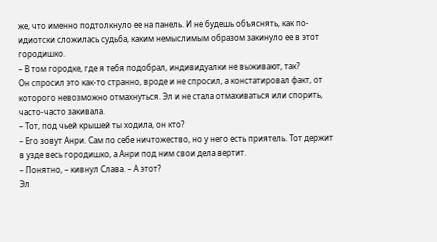же, что именно подтолкнуло ее на панель. И не будешь объяснять, как по-идиотски сложилась судьба, каким немыслимым образом закинуло ее в этот городишко.
– В том городке, где я тебя подобрал, индивидуалки не выживают, так?
Он спросил это как-то странно, вроде и не спросил, а констатировал факт, от которого невозможно отмахнуться. Эл и не стала отмахиваться или спорить, часто-часто закивала.
– Тот, под чьей крышей ты ходила, он кто?
– Его зовут Анри. Сам по себе ничтожество, но у него есть приятель. Тот держит в узде весь городишко, а Анри под ним свои дела вертит.
– Понятно, – кивнул Слава. – А этот?
Эл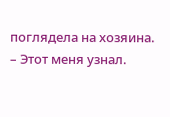поглядела на хозяина.
– Этот меня узнал.